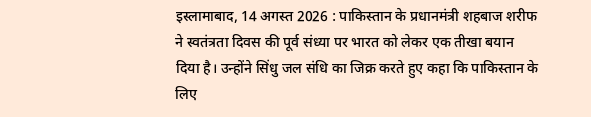इस्लामाबाद, 14 अगस्त 2026 : पाकिस्तान के प्रधानमंत्री शहबाज शरीफ ने स्वतंत्रता दिवस की पूर्व संध्या पर भारत को लेकर एक तीखा बयान दिया है। उन्होंने सिंधु जल संधि का जिक्र करते हुए कहा कि पाकिस्तान के लिए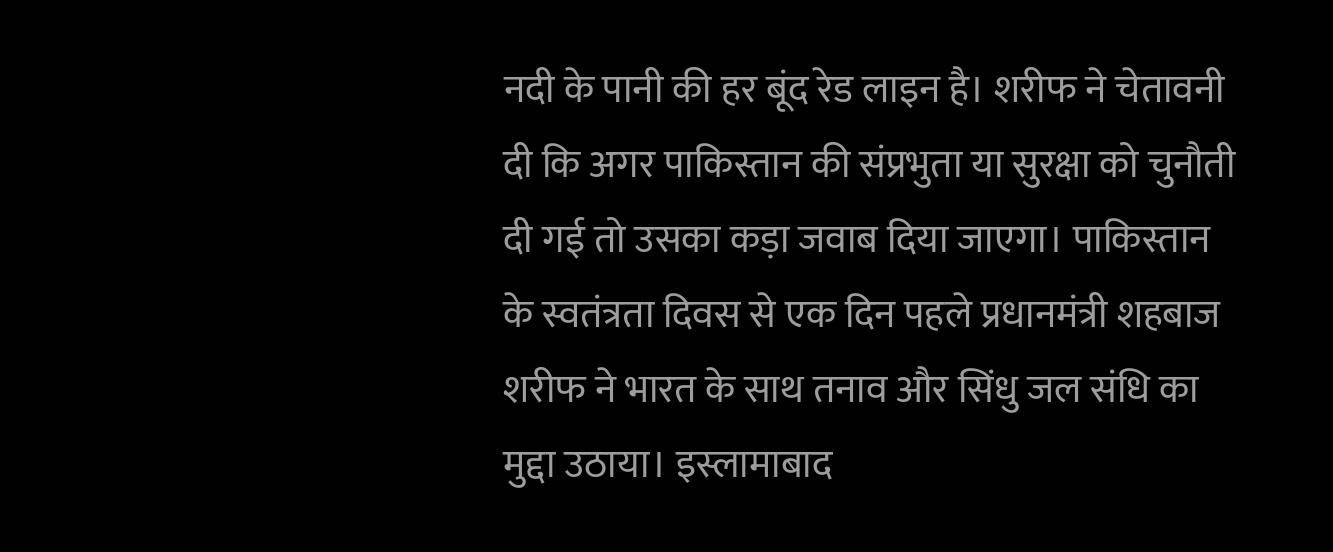नदी के पानी की हर बूंद रेड लाइन है। शरीफ ने चेतावनी दी कि अगर पाकिस्तान की संप्रभुता या सुरक्षा को चुनौती दी गई तो उसका कड़ा जवाब दिया जाएगा। पाकिस्तान के स्वतंत्रता दिवस से एक दिन पहले प्रधानमंत्री शहबाज शरीफ ने भारत के साथ तनाव और सिंधु जल संधि का मुद्दा उठाया। इस्लामाबाद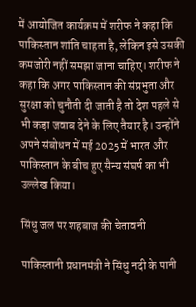में आयोजित कार्यक्रम में शरीफ ने कहा कि पाकिस्तान शांति चाहता है, लेकिन इसे उसकी कमजोरी नहीं समझा जाना चाहिए। शरीफ ने कहा कि अगर पाकिस्तान की संप्रभुता और सुरक्षा को चुनौती दी जाती है तो देश पहले से भी कड़ा जवाब देने के लिए तैयार है। उन्होंने अपने संबोधन में मई 2025 में भारत और पाकिस्तान के बीच हुए सैन्य संघर्ष का भी उल्लेख किया।

सिंधु जल पर शहबाज की चेतावनी

पाकिस्तानी प्रधानमंत्री ने सिंधु नदी के पानी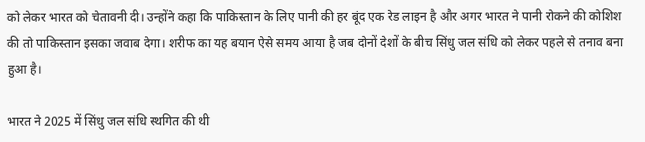को लेकर भारत को चेतावनी दी। उन्होंने कहा कि पाकिस्तान के लिए पानी की हर बूंद एक रेड लाइन है और अगर भारत ने पानी रोकने की कोशिश की तो पाकिस्तान इसका जवाब देगा। शरीफ का यह बयान ऐसे समय आया है जब दोनों देशों के बीच सिंधु जल संधि को लेकर पहले से तनाव बना हुआ है।

भारत ने 2025 में सिंधु जल संधि स्थगित की थी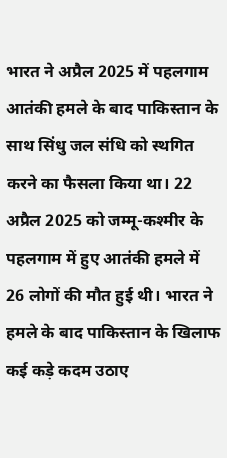भारत ने अप्रैल 2025 में पहलगाम आतंकी हमले के बाद पाकिस्तान के साथ सिंधु जल संधि को स्थगित करने का फैसला किया था। 22 अप्रैल 2025 को जम्मू-कश्मीर के पहलगाम में हुए आतंकी हमले में 26 लोगों की मौत हुई थी। भारत ने हमले के बाद पाकिस्तान के खिलाफ कई कड़े कदम उठाए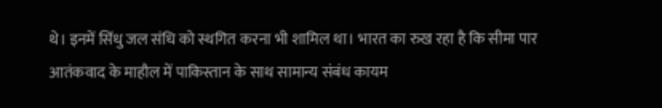थे। इनमें सिंधु जल संधि को स्थगित करना भी शामिल था। भारत का रुख रहा है कि सीमा पार आतंकवाद के माहौल में पाकिस्तान के साथ सामान्य संबंध कायम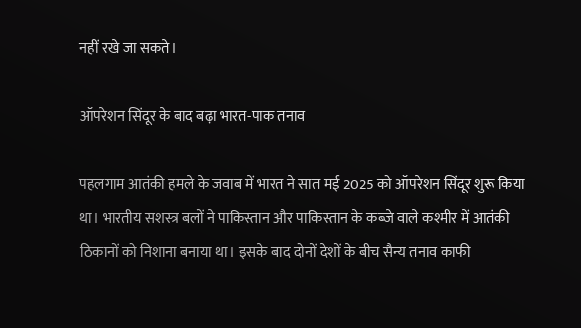नहीं रखे जा सकते।

ऑपरेशन सिंदूर के बाद बढ़ा भारत-पाक तनाव

पहलगाम आतंकी हमले के जवाब में भारत ने सात मई 2025 को ऑपरेशन सिंदूर शुरू किया था। भारतीय सशस्त्र बलों ने पाकिस्तान और पाकिस्तान के कब्जे वाले कश्मीर में आतंकी ठिकानों को निशाना बनाया था। इसके बाद दोनों देशों के बीच सैन्य तनाव काफी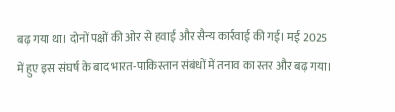बढ़ गया था। दोनों पक्षों की ओर से हवाई और सैन्य कार्रवाई की गई। मई 2025 में हुए इस संघर्ष के बाद भारत-पाकिस्तान संबंधों में तनाव का स्तर और बढ़ गया।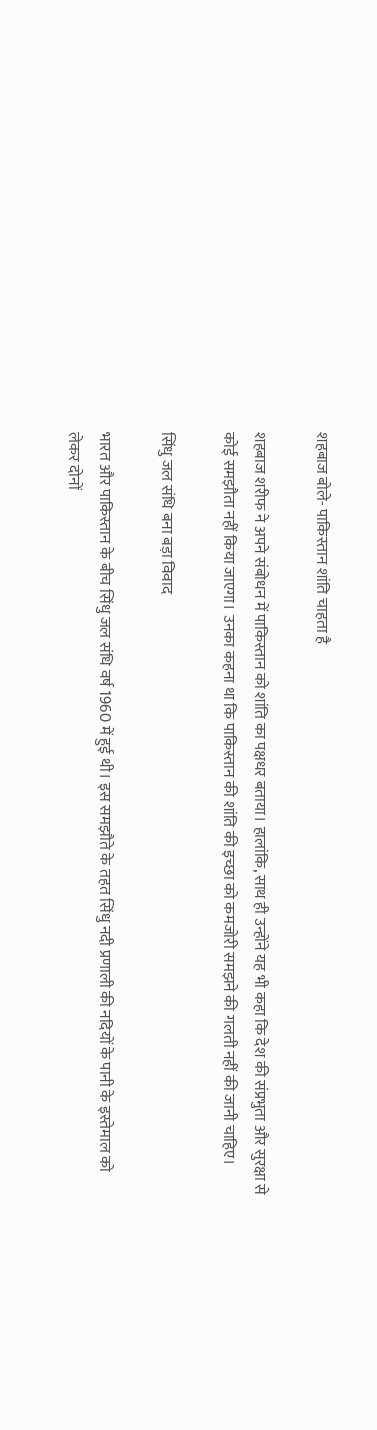शहबाज बोले- पाकिस्तान शांति चाहता है

शहबाज शरीफ ने अपने संबोधन में पाकिस्तान को शांति का पक्षधर बताया। हालांकि, साथ ही उन्होंने यह भी कहा कि देश की संप्रभुता और सुरक्षा से कोई समझौता नहीं किया जाएगा। उनका कहना था कि पाकिस्तान की शांति की इच्छा को कमजोरी समझने की गलती नहीं की जानी चाहिए।

सिंधु जल संधि बना बड़ा विवाद

भारत और पाकिस्तान के बीच सिंधु जल संधि वर्ष 1960 में हुई थी। इस समझौते के तहत सिंधु नदी प्रणाली की नदियों के पानी के इस्तेमाल को लेकर दोनों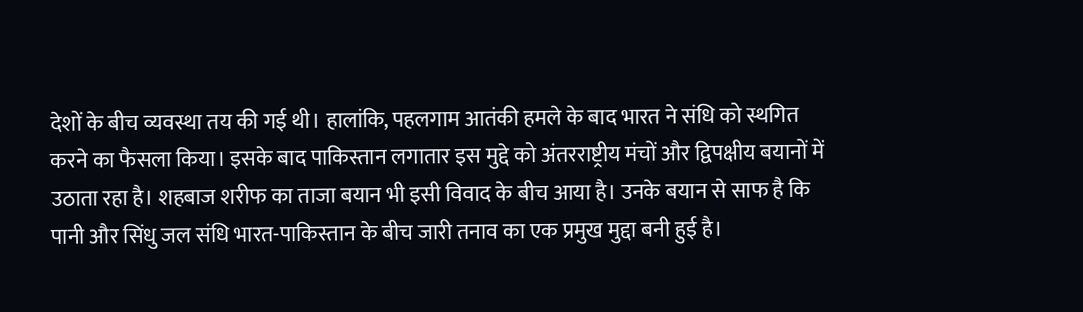देशों के बीच व्यवस्था तय की गई थी। हालांकि, पहलगाम आतंकी हमले के बाद भारत ने संधि को स्थगित करने का फैसला किया। इसके बाद पाकिस्तान लगातार इस मुद्दे को अंतरराष्ट्रीय मंचों और द्विपक्षीय बयानों में उठाता रहा है। शहबाज शरीफ का ताजा बयान भी इसी विवाद के बीच आया है। उनके बयान से साफ है कि पानी और सिंधु जल संधि भारत-पाकिस्तान के बीच जारी तनाव का एक प्रमुख मुद्दा बनी हुई है।